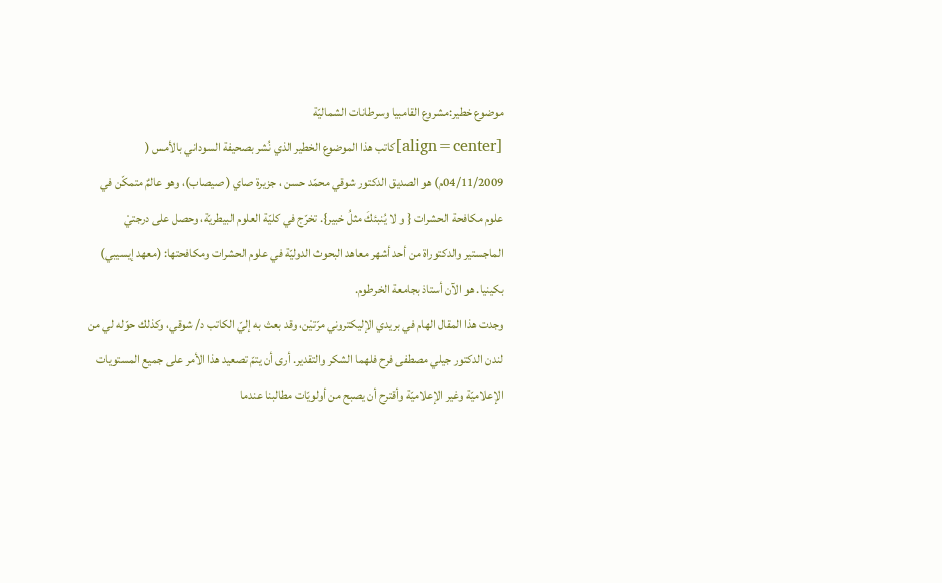موضوع خطير:مشروع القامبيا وسرطانات الشماليّة
[align=center]كاتب هذا الموضوع الخطير الذي نُشر بصحيفة السوداني بالأمس ( 04/11/2009م) هو الصديق الدكتور شوقي محمّد حسن ، جزيرة صاي ( صيصاب)، وهو عالمٌ متمكّن في علوم مكافحة الحشرات { و لا يُنبئكَ مثلُ خبير}. تخرّج في كليّة العلوم البيطريّة، وحصل على درجتيْ الماجستير والدكتوراة من أحد أشهر معاهد البحوث الدوليّة في علوم الحشرات ومكافحتها: (معهد إيسيبي) بكينيا. هو الآن أستاذ بجامعة الخرطوم.
وجدت هذا المقال الهام في بريدي الإليكتروني مرّتيْن، وقد بعث به إليّ الكاتب د/ شوقي، وكذلك حوّله لي من لندن الدكتور جيلي مصطفى فرح فلهما الشكر والتقدير. أرى أن يتمّ تصعيد هذا الأمر على جميع المستويات الإعلاميّة وغير الإعلاميّة وأقترح أن يصبح من أولويّات مطالبنا عندما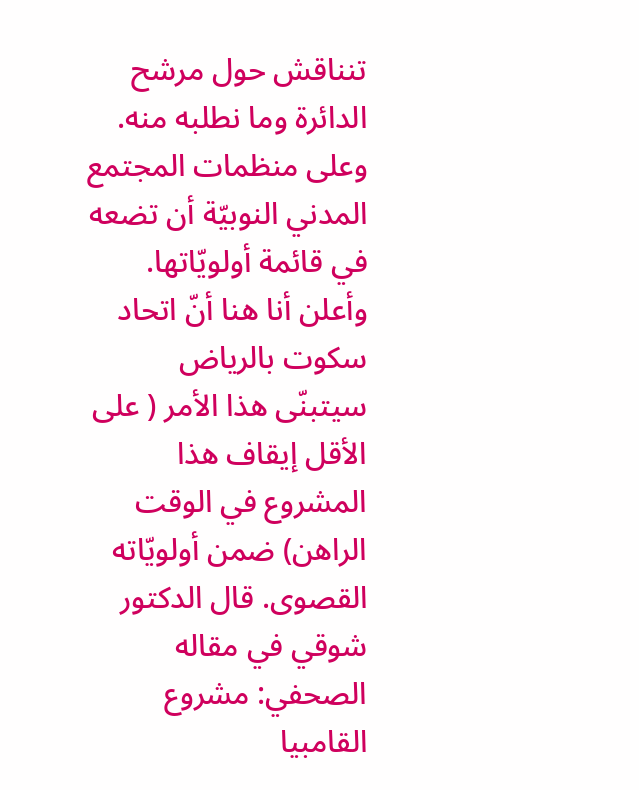تنناقش حول مرشح الدائرة وما نطلبه منه. وعلى منظمات المجتمع المدني النوبيّة أن تضعه في قائمة أولويّاتها. وأعلن أنا هنا أنّ اتحاد سكوت بالرياض سيتبنّى هذا الأمر ( على الأقل إيقاف هذا المشروع في الوقت الراهن) ضمن أولويّاته القصوى. قال الدكتور شوقي في مقاله الصحفي: مشروع القامبيا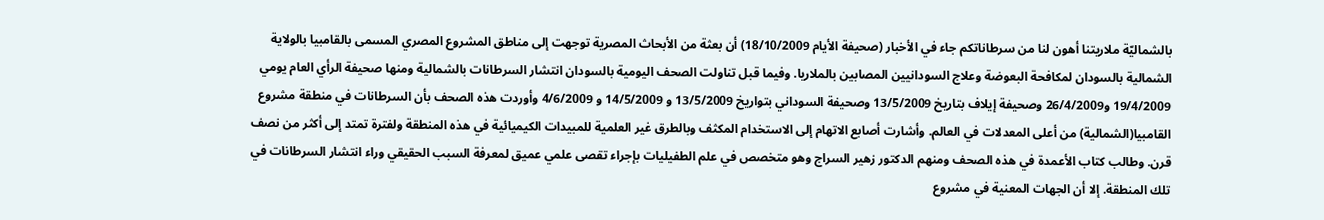بالشماليّة ملاريتنا أهون لنا من سرطاناتكم جاء في الأخبار (صحيفة الأيام 18/10/2009) أن بعثة من الأبحاث المصرية توجهت إلى مناطق المشروع المصري المسمى بالقامبيا بالولاية الشمالية بالسودان لمكافحة البعوضة وعلاج السودانيين المصابين بالملاريا. وفيما قبل تناولت الصحف اليومية بالسودان انتشار السرطانات بالشمالية ومنها صحيفة الرأي العام يومي 19/4/2009 و26/4/2009 وصحيفة إيلاف بتاريخ 13/5/2009 وصحيفة السوداني بتواريخ 13/5/2009 و 14/5/2009 و 4/6/2009 وأوردت هذه الصحف بأن السرطانات في منطقة مشروع القامبيا(الشمالية) من أعلى المعدلات في العالم. وأشارت أصابع الاتهام إلى الاستخدام المكثف وبالطرق غير العلمية للمبيدات الكيميائية في هذه المنطقة ولفترة تمتد إلى أكثر من نصف قرن. وطالب كتاب الأعمدة في هذه الصحف ومنهم الدكتور زهير السراج وهو متخصص في علم الطفيليات بإجراء تقصى علمي عميق لمعرفة السبب الحقيقي وراء انتشار السرطانات في تلك المنطقة. إلا أن الجهات المعنية في مشروع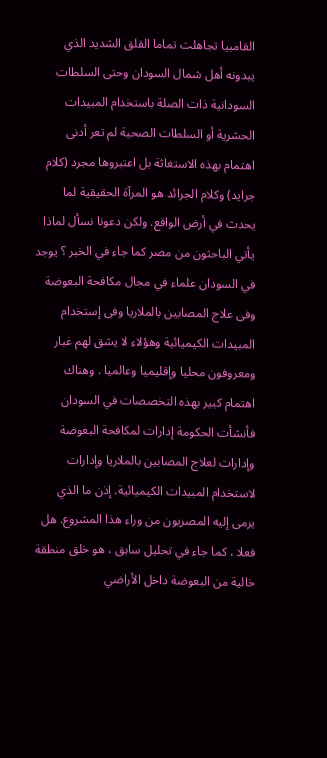القامبيا تجاهلت تماما القلق الشديد الذي يبدونه أهل شمال السودان وحتى السلطات السودانية ذات الصلة باستخدام المبيدات الحشرية أو السلطات الصحية لم تعر أدنى اهتمام بهذه الاستغاثة بل اعتبروها مجرد (كلام جرايد) وكلام الجرائد هو المرآة الحقيقية لما يحدث في أرض الواقع. ولكن دعونا نسأل لماذا يأتي الباحثون من مصر كما جاء في الخبر ؟ يوجد في السودان علماء في مجال مكافحة البعوضة وفى علاج المصابين بالملاريا وفى إستخدام المبيدات الكيميائية وهؤلاء لا يشق لهم غبار ومعروفون محليا وإقليميا وعالميا . وهناك اهتمام كبير بهذه التخصصات في السودان فأنشأت الحكومة إدارات لمكافحة البعوضة وإدارات لعلاج المصابين بالملاريا وإدارات لاستخدام المبيدات الكيميائية. إذن ما الذي يرمى إليه المصريون من وراء هذا المشروع. هل فعلا ، كما جاء في تحليل سابق ، هو خلق منطقة خالية من البعوضة داخل الأراضي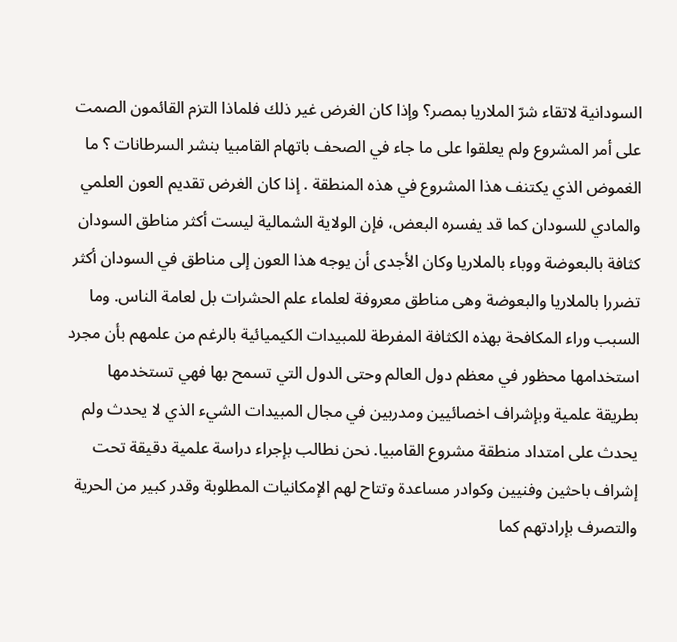السودانية لاتقاء شرّ الملاريا بمصر؟ وإذا كان الغرض غير ذلك فلماذا التزم القائمون الصمت على أمر المشروع ولم يعلقوا على ما جاء في الصحف باتهام القامبيا بنشر السرطانات ؟ ما الغموض الذي يكتنف هذا المشروع في هذه المنطقة . إذا كان الغرض تقديم العون العلمي والمادي للسودان كما قد يفسره البعض، فإن الولاية الشمالية ليست أكثر مناطق السودان كثافة بالبعوضة ووباء بالملاريا وكان الأجدى أن يوجه هذا العون إلى مناطق في السودان أكثر تضررا بالملاريا والبعوضة وهى مناطق معروفة لعلماء علم الحشرات بل لعامة الناس. وما السبب وراء المكافحة بهذه الكثافة المفرطة للمبيدات الكيميائية بالرغم من علمهم بأن مجرد استخدامها محظور في معظم دول العالم وحتى الدول التي تسمح بها فهي تستخدمها بطريقة علمية وبإشراف اخصائيين ومدربين في مجال المبيدات الشيء الذي لا يحدث ولم يحدث على امتداد منطقة مشروع القامبيا. نحن نطالب بإجراء دراسة علمية دقيقة تحت إشراف باحثين وفنيين وكوادر مساعدة وتتاح لهم الإمكانيات المطلوبة وقدر كبير من الحرية والتصرف بإرادتهم كما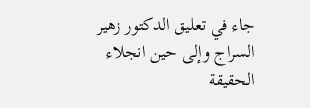جاء في تعليق الدكتور زهير السراج وإلى حين انجلاء الحقيقة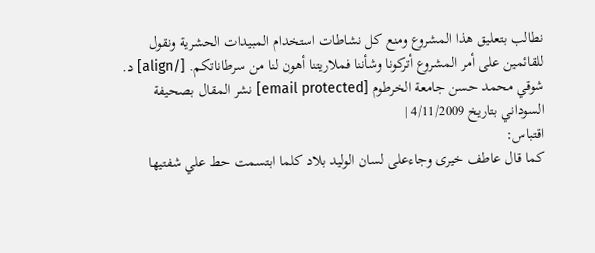نطالب بتعليق هذا المشروع ومنع كل نشاطات استخدام المبيدات الحشرية ونقول للقائمين على أمر المشروع أتركونا وشأننا فملاريتنا أهون لنا من سرطاناتكم. [/align] د. شوقي محمد حسن جامعة الخرطوم [email protected] نشر المقال بصحيفة السوداني بتاريخ 4/11/2009 |
اقتباس:
كما قال عاطف خيرى وجاءعلى لسان الوليد بلاد كلما ابتسمت حط علي شفتيها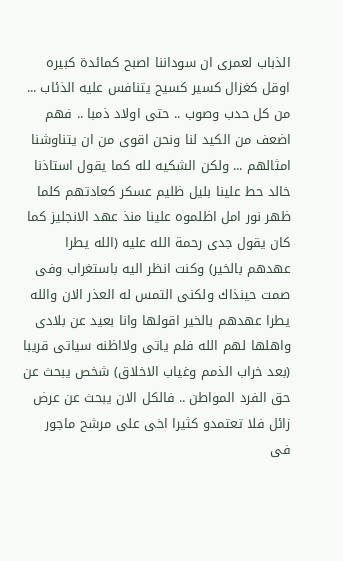الذباب لعمرى ان سوداننا اصبح كمائدة كبيره اوقل كغزال كسير كسيح يتنافس عليه الذئاب ... من كل حدب وصوب .. حتى اولاد ذمبا .. فهم اضعف من الكيد لنا ونحن اقوى من ان يتناوشنا امثالهم ... ولكن الشكيه لله كما يقول استاذنا خالد حط علينا بليل ظليم عسكر كعادتهم كلما ظهر نور امل اظلموه علينا منذ عهد الانجليز كما كان يقول جدى رحمة الله عليه (الله يطرا عهدهم بالخير) وكنت انظر اليه باستغراب وفى صمت حينذاك ولكنى التمس له العذر الان والله يطرا عهدهم بالخير اقولها وانا بعيد عن بلادى واهلها لهم الله فلم ياتى ولااظنه سياتى قريبا (بعد خراب الذمم وغياب الاخلاق) شخص يبحث عن حق الفرد المواطن .. فالكل الان يبحث عن عرض زائل فلا تعتمدو كثيرا اخى على مرشح ماجور فى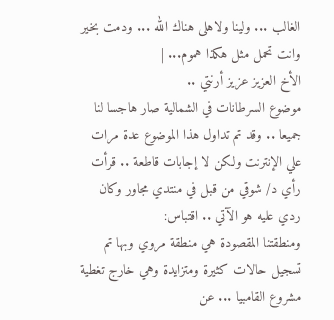الغالب ... ولينا ولاهلى هناك الله ... ودمت بخير وانت تحمل مثل هكذا هموم... |
الأخ العزيز عزيز أرنتي ..
موضوع السرطانات في الشمالية صار هاجسا لنا جميعا .. وقد تم تداول هذا الموضوع عدة مرات علي الإنترنت ولكن لا إجابات قاطعة .. قرأت رأي د/ شوقي من قبل في منتدي مجاور وكان ردي عليه هو الآتي .. اقتباس:
ومنطقتنا المقصودة هي منطقة مروي وبها تم تسجيل حالات كثيرة ومتزايدة وهي خارج تغطية مشروع القامبيا ... عن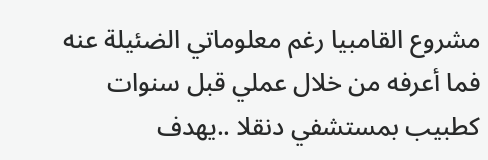مشروع القامبيا رغم معلوماتي الضئيلة عنه فما أعرفه من خلال عملي قبل سنوات كطبيب بمستشفي دنقلا ..يهدف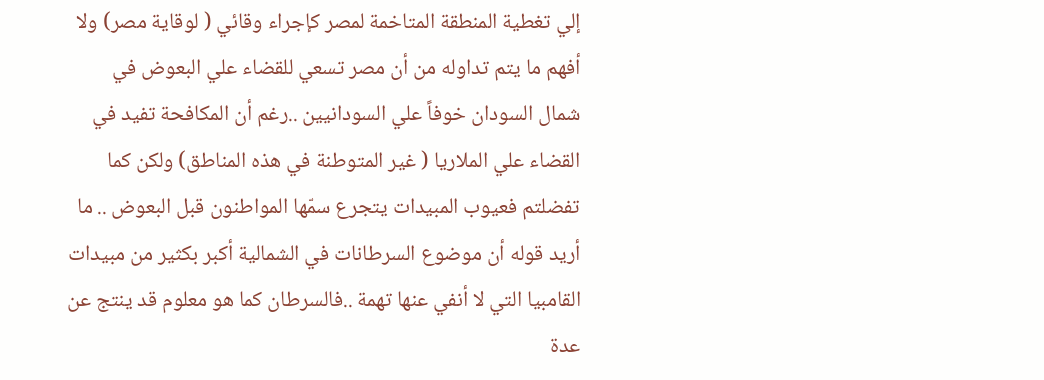إلي تغطية المنطقة المتاخمة لمصر كإجراء وقائي ( لوقاية مصر) ولا أفهم ما يتم تداوله من أن مصر تسعي للقضاء علي البعوض في شمال السودان خوفاً علي السودانيين ..رغم أن المكافحة تفيد في القضاء علي الملاريا ( غير المتوطنة في هذه المناطق) ولكن كما تفضلتم فعيوب المبيدات يتجرع سمّها المواطنون قبل البعوض .. ما أريد قوله أن موضوع السرطانات في الشمالية أكبر بكثير من مبيدات القامبيا التي لا أنفي عنها تهمة ..فالسرطان كما هو معلوم قد ينتج عن عدة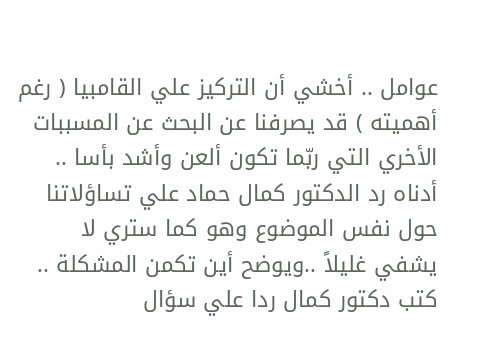عوامل .. أخشي أن التركيز علي القامبيا ( رغم أهميته ) قد يصرفنا عن البحث عن المسببات الأخري التي ربّما تكون ألعن وأشد بأسا .. أدناه رد الدكتور كمال حماد علي تساؤلاتنا حول نفس الموضوع وهو كما ستري لا يشفي غليلاً ..ويوضح أين تكمن المشكلة .. كتب دكتور كمال ردا علي سؤال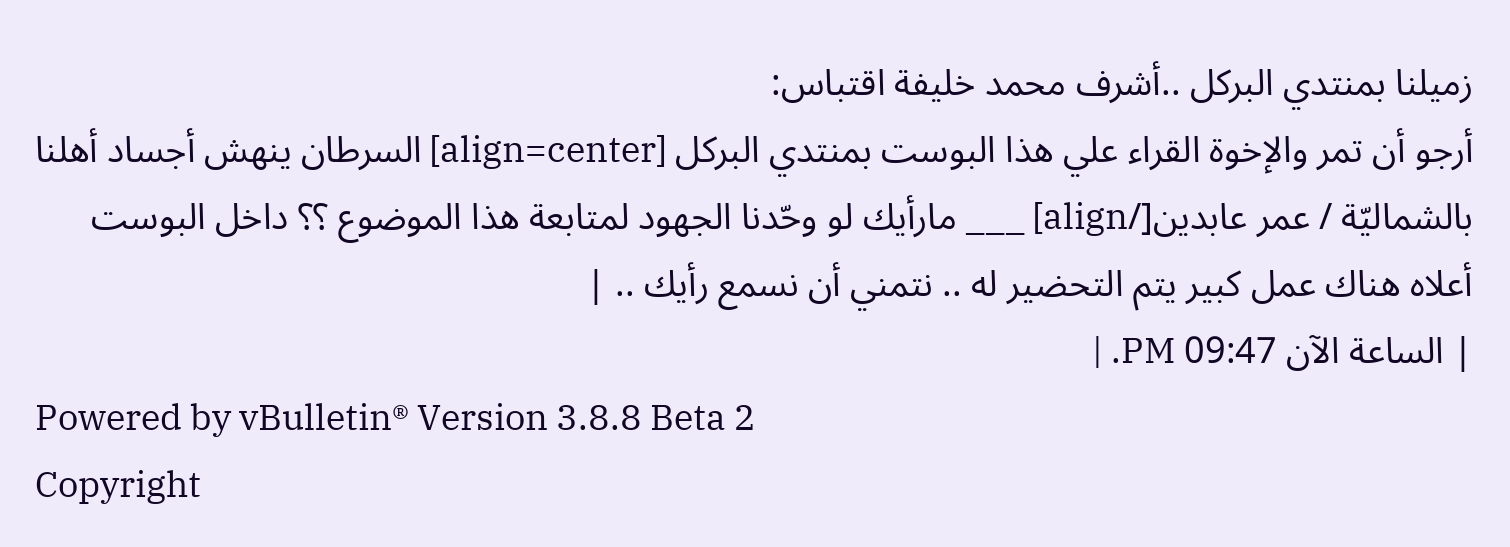زميلنا بمنتدي البركل ..أشرف محمد خليفة اقتباس:
أرجو أن تمر والإخوة القراء علي هذا البوست بمنتدي البركل [align=center] السرطان ينهش أجساد أهلنا بالشماليّة / عمر عابدين[/align] ___ مارأيك لو وحّدنا الجهود لمتابعة هذا الموضوع ؟؟ داخل البوست أعلاه هناك عمل كبير يتم التحضير له .. نتمني أن نسمع رأيك .. |
| الساعة الآن 09:47 PM. |
Powered by vBulletin® Version 3.8.8 Beta 2
Copyright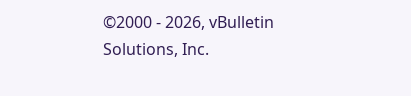©2000 - 2026, vBulletin Solutions, Inc.